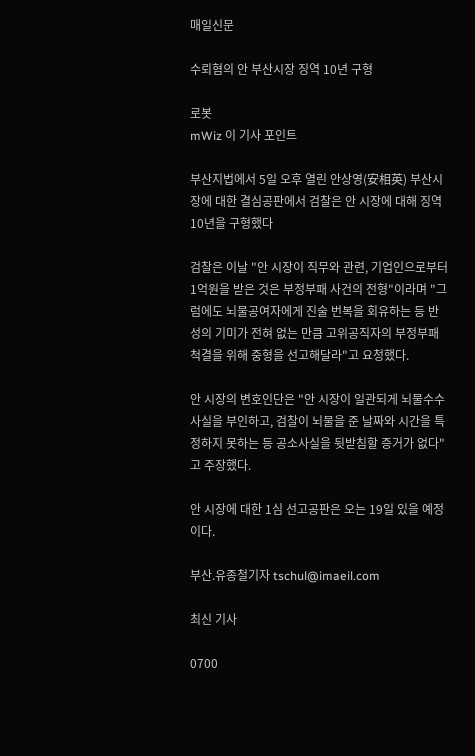매일신문

수뢰혐의 안 부산시장 징역 10년 구형

로봇
mWiz 이 기사 포인트

부산지법에서 5일 오후 열린 안상영(安相英) 부산시장에 대한 결심공판에서 검찰은 안 시장에 대해 징역 10년을 구형했다

검찰은 이날 "안 시장이 직무와 관련, 기업인으로부터 1억원을 받은 것은 부정부패 사건의 전형"이라며 "그럼에도 뇌물공여자에게 진술 번복을 회유하는 등 반성의 기미가 전혀 없는 만큼 고위공직자의 부정부패 척결을 위해 중형을 선고해달라"고 요청했다.

안 시장의 변호인단은 "안 시장이 일관되게 뇌물수수 사실을 부인하고, 검찰이 뇌물을 준 날짜와 시간을 특정하지 못하는 등 공소사실을 뒷받침할 증거가 없다"고 주장했다.

안 시장에 대한 1심 선고공판은 오는 19일 있을 예정이다.

부산.유종철기자 tschul@imaeil.com

최신 기사

0700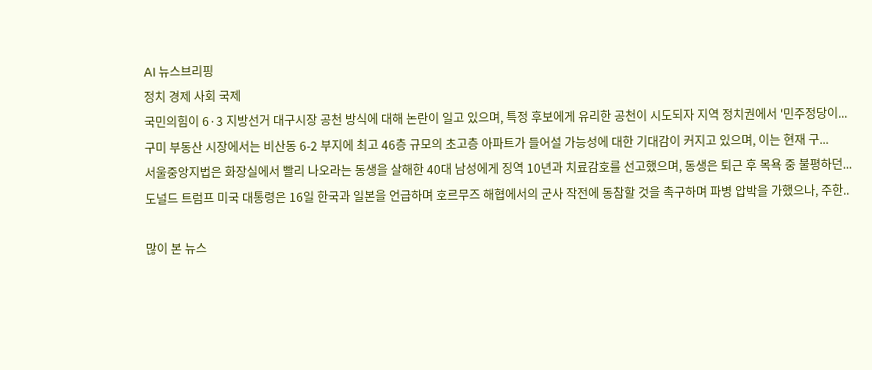AI 뉴스브리핑
정치 경제 사회 국제
국민의힘이 6·3 지방선거 대구시장 공천 방식에 대해 논란이 일고 있으며, 특정 후보에게 유리한 공천이 시도되자 지역 정치권에서 '민주정당이...
구미 부동산 시장에서는 비산동 6-2 부지에 최고 46층 규모의 초고층 아파트가 들어설 가능성에 대한 기대감이 커지고 있으며, 이는 현재 구...
서울중앙지법은 화장실에서 빨리 나오라는 동생을 살해한 40대 남성에게 징역 10년과 치료감호를 선고했으며, 동생은 퇴근 후 목욕 중 불평하던...
도널드 트럼프 미국 대통령은 16일 한국과 일본을 언급하며 호르무즈 해협에서의 군사 작전에 동참할 것을 촉구하며 파병 압박을 가했으나, 주한..

많이 본 뉴스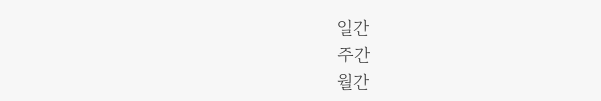일간
주간
월간